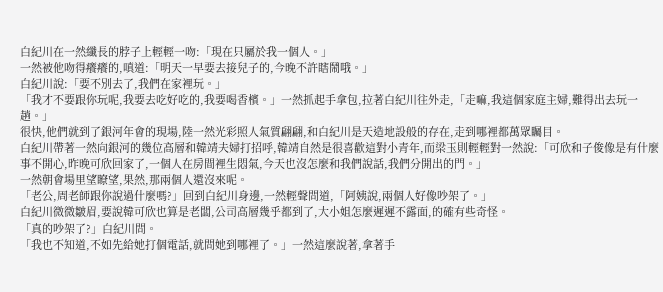白紀川在一然纖長的脖子上輕輕一吻:「現在只屬於我一個人。」
一然被他吻得癢癢的,嗔道:「明天一早要去接兒子的,今晚不許瞎鬧哦。」
白紀川說:「要不別去了,我們在家裡玩。」
「我才不要跟你玩呢,我要去吃好吃的,我要喝香檳。」一然抓起手拿包,拉著白紀川往外走,「走嘛,我這個家庭主婦,難得出去玩一趟。」
很快,他們就到了銀河年會的現場,陸一然光彩照人氣質翩翩,和白紀川是天造地設般的存在,走到哪裡都萬眾矚目。
白紀川帶著一然向銀河的幾位高層和韓靖夫婦打招呼,韓靖自然是很喜歡這對小青年,而梁玉則輕輕對一然說:「可欣和子俊像是有什麼事不開心,昨晚可欣回家了,一個人在房間裡生悶氣,今天也沒怎麼和我們說話,我們分開出的門。」
一然朝會場里望瞭望,果然,那兩個人還沒來呢。
「老公,周老師跟你說過什麼嗎?」回到白紀川身邊,一然輕聲問道,「阿姨說,兩個人好像吵架了。」
白紀川微微皺眉,要說韓可欣也算是老闆,公司高層幾乎都到了,大小姐怎麼遲遲不露面,的確有些奇怪。
「真的吵架了?」白紀川問。
「我也不知道,不如先給她打個電話,就問她到哪裡了。」一然這麼說著,拿著手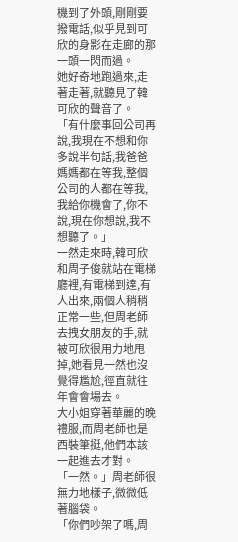機到了外頭,剛剛要撥電話,似乎見到可欣的身影在走廊的那一頭一閃而過。
她好奇地跑過來,走著走著,就聽見了韓可欣的聲音了。
「有什麼事回公司再說,我現在不想和你多說半句話,我爸爸媽媽都在等我,整個公司的人都在等我,我給你機會了,你不說,現在你想說,我不想聽了。」
一然走來時,韓可欣和周子俊就站在電梯廳裡,有電梯到達,有人出來,兩個人稍稍正常一些,但周老師去拽女朋友的手,就被可欣很用力地甩掉,她看見一然也沒覺得尷尬,徑直就往年會會場去。
大小姐穿著華麗的晚禮服,而周老師也是西裝筆挺,他們本該一起進去才對。
「一然。」周老師很無力地樣子,微微低著腦袋。
「你們吵架了嗎,周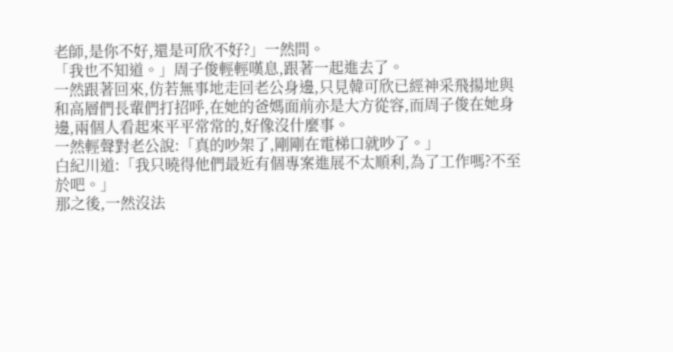老師,是你不好,還是可欣不好?」一然問。
「我也不知道。」周子俊輕輕嘆息,跟著一起進去了。
一然跟著回來,仿若無事地走回老公身邊,只見韓可欣已經神采飛揚地與和高層們長輩們打招呼,在她的爸媽面前亦是大方從容,而周子俊在她身邊,兩個人看起來平平常常的,好像沒什麼事。
一然輕聲對老公說:「真的吵架了,剛剛在電梯口就吵了。」
白紀川道:「我只曉得他們最近有個專案進展不太順利,為了工作嗎?不至於吧。」
那之後,一然沒法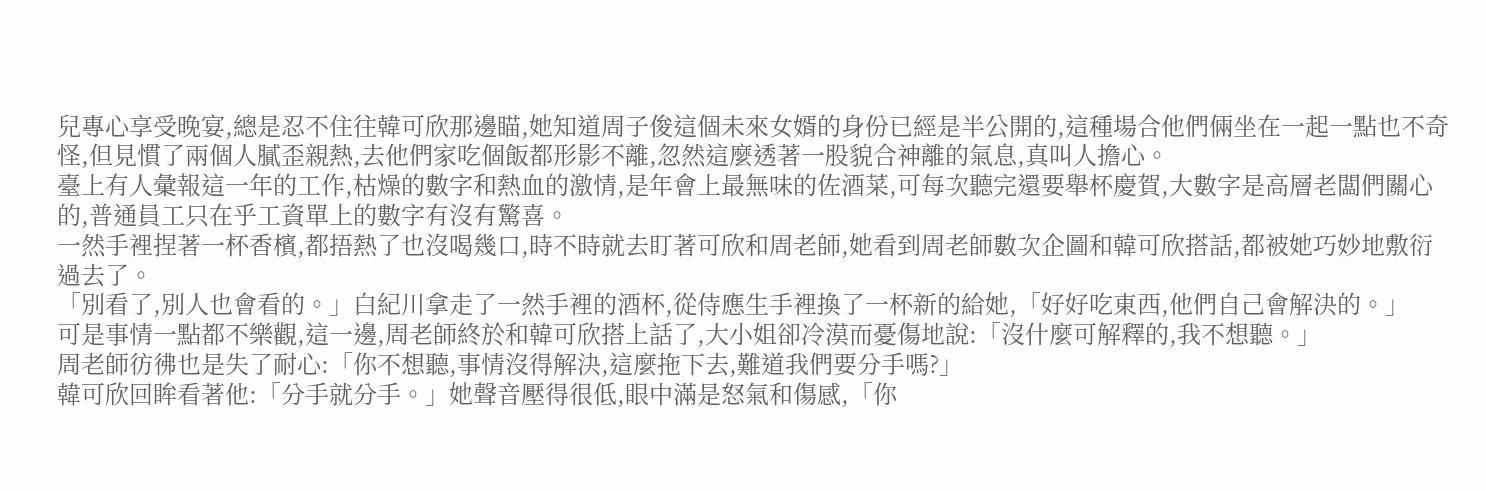兒專心享受晚宴,總是忍不住往韓可欣那邊瞄,她知道周子俊這個未來女婿的身份已經是半公開的,這種場合他們倆坐在一起一點也不奇怪,但見慣了兩個人膩歪親熱,去他們家吃個飯都形影不離,忽然這麼透著一股貌合神離的氣息,真叫人擔心。
臺上有人彙報這一年的工作,枯燥的數字和熱血的激情,是年會上最無味的佐酒菜,可每次聽完還要舉杯慶賀,大數字是高層老闆們關心的,普通員工只在乎工資單上的數字有沒有驚喜。
一然手裡捏著一杯香檳,都捂熱了也沒喝幾口,時不時就去盯著可欣和周老師,她看到周老師數次企圖和韓可欣搭話,都被她巧妙地敷衍過去了。
「別看了,別人也會看的。」白紀川拿走了一然手裡的酒杯,從侍應生手裡換了一杯新的給她,「好好吃東西,他們自己會解決的。」
可是事情一點都不樂觀,這一邊,周老師終於和韓可欣搭上話了,大小姐卻冷漠而憂傷地說:「沒什麼可解釋的,我不想聽。」
周老師彷彿也是失了耐心:「你不想聽,事情沒得解決,這麼拖下去,難道我們要分手嗎?」
韓可欣回眸看著他:「分手就分手。」她聲音壓得很低,眼中滿是怒氣和傷感,「你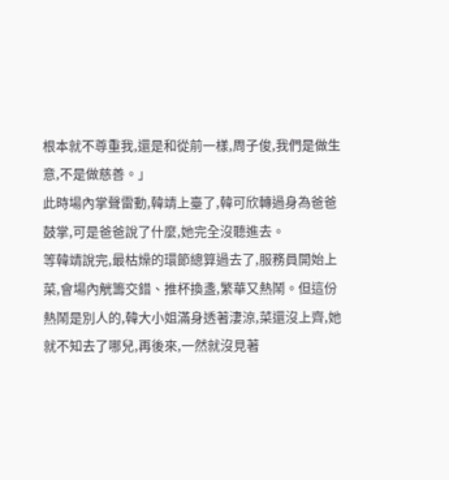根本就不尊重我,還是和從前一樣,周子俊,我們是做生意,不是做慈善。」
此時場內掌聲雷動,韓靖上臺了,韓可欣轉過身為爸爸鼓掌,可是爸爸說了什麼,她完全沒聽進去。
等韓靖說完,最枯燥的環節總算過去了,服務員開始上菜,會場內觥籌交錯、推杯換盞,繁華又熱鬧。但這份熱鬧是別人的,韓大小姐滿身透著淒涼,菜還沒上齊,她就不知去了哪兒,再後來,一然就沒見著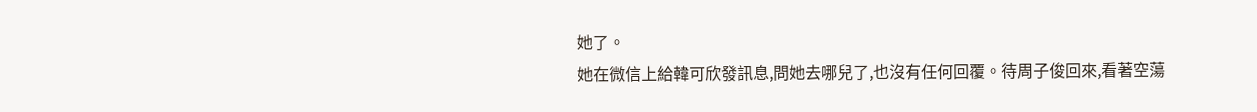她了。
她在微信上給韓可欣發訊息,問她去哪兒了,也沒有任何回覆。待周子俊回來,看著空蕩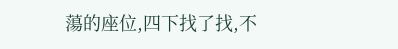蕩的座位,四下找了找,不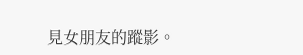見女朋友的蹤影。